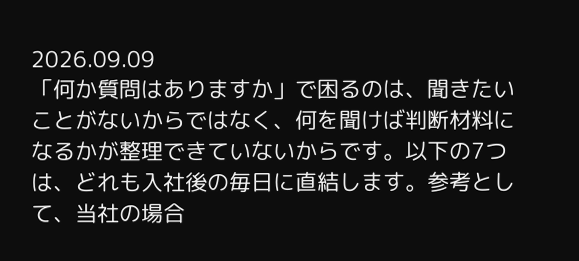2026.09.09
「何か質問はありますか」で困るのは、聞きたいことがないからではなく、何を聞けば判断材料になるかが整理できていないからです。以下の7つは、どれも入社後の毎日に直結します。参考として、当社の場合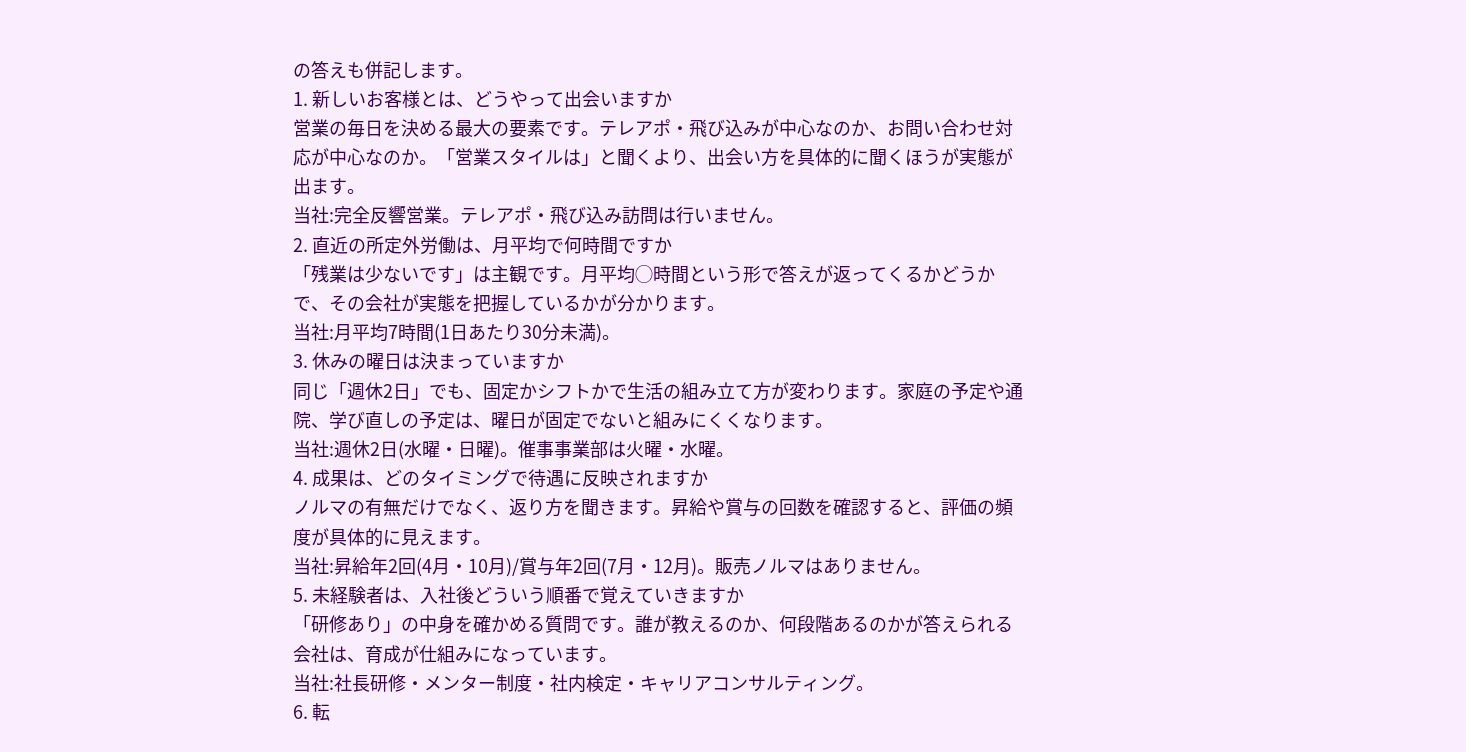の答えも併記します。
1. 新しいお客様とは、どうやって出会いますか
営業の毎日を決める最大の要素です。テレアポ・飛び込みが中心なのか、お問い合わせ対応が中心なのか。「営業スタイルは」と聞くより、出会い方を具体的に聞くほうが実態が出ます。
当社:完全反響営業。テレアポ・飛び込み訪問は行いません。
2. 直近の所定外労働は、月平均で何時間ですか
「残業は少ないです」は主観です。月平均◯時間という形で答えが返ってくるかどうかで、その会社が実態を把握しているかが分かります。
当社:月平均7時間(1日あたり30分未満)。
3. 休みの曜日は決まっていますか
同じ「週休2日」でも、固定かシフトかで生活の組み立て方が変わります。家庭の予定や通院、学び直しの予定は、曜日が固定でないと組みにくくなります。
当社:週休2日(水曜・日曜)。催事事業部は火曜・水曜。
4. 成果は、どのタイミングで待遇に反映されますか
ノルマの有無だけでなく、返り方を聞きます。昇給や賞与の回数を確認すると、評価の頻度が具体的に見えます。
当社:昇給年2回(4月・10月)/賞与年2回(7月・12月)。販売ノルマはありません。
5. 未経験者は、入社後どういう順番で覚えていきますか
「研修あり」の中身を確かめる質問です。誰が教えるのか、何段階あるのかが答えられる会社は、育成が仕組みになっています。
当社:社長研修・メンター制度・社内検定・キャリアコンサルティング。
6. 転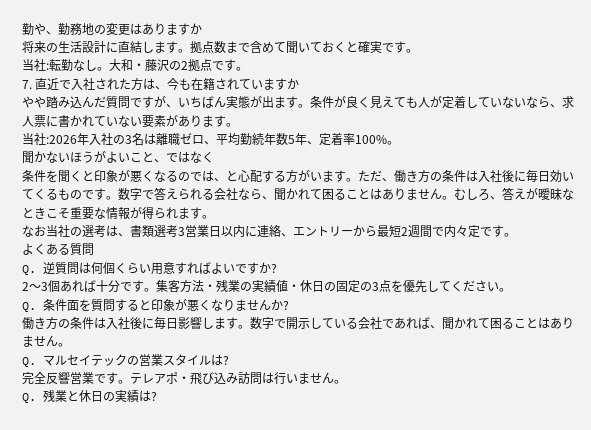勤や、勤務地の変更はありますか
将来の生活設計に直結します。拠点数まで含めて聞いておくと確実です。
当社:転勤なし。大和・藤沢の2拠点です。
7. 直近で入社された方は、今も在籍されていますか
やや踏み込んだ質問ですが、いちばん実態が出ます。条件が良く見えても人が定着していないなら、求人票に書かれていない要素があります。
当社:2026年入社の3名は離職ゼロ、平均勤続年数5年、定着率100%。
聞かないほうがよいこと、ではなく
条件を聞くと印象が悪くなるのでは、と心配する方がいます。ただ、働き方の条件は入社後に毎日効いてくるものです。数字で答えられる会社なら、聞かれて困ることはありません。むしろ、答えが曖昧なときこそ重要な情報が得られます。
なお当社の選考は、書類選考3営業日以内に連絡、エントリーから最短2週間で内々定です。
よくある質問
Q. 逆質問は何個くらい用意すればよいですか?
2〜3個あれば十分です。集客方法・残業の実績値・休日の固定の3点を優先してください。
Q. 条件面を質問すると印象が悪くなりませんか?
働き方の条件は入社後に毎日影響します。数字で開示している会社であれば、聞かれて困ることはありません。
Q. マルセイテックの営業スタイルは?
完全反響営業です。テレアポ・飛び込み訪問は行いません。
Q. 残業と休日の実績は?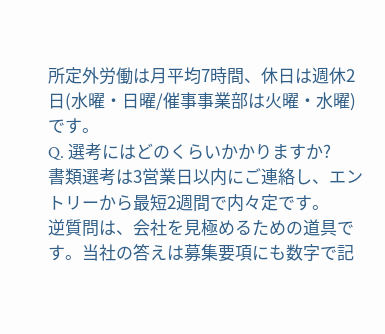所定外労働は月平均7時間、休日は週休2日(水曜・日曜/催事事業部は火曜・水曜)です。
Q. 選考にはどのくらいかかりますか?
書類選考は3営業日以内にご連絡し、エントリーから最短2週間で内々定です。
逆質問は、会社を見極めるための道具です。当社の答えは募集要項にも数字で記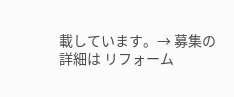載しています。→ 募集の詳細は リフォーム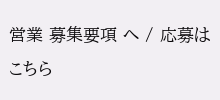営業 募集要項 へ / 応募はこちら